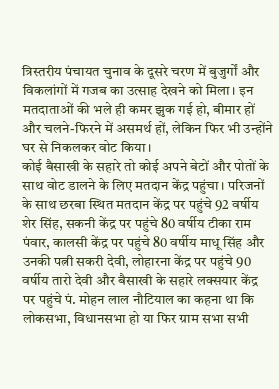त्रिस्तरीय पंचायत चुनाव के दूसरे चरण में बुजुर्गों और विकलांगों में गजब का उत्साह देखने को मिला। इन मतदाताओं की भले ही कमर झुक गई हो, बीमार हों और चलने-फिरने में असमर्थ हों, लेकिन फिर भी उन्होंने घर से निकलकर वोट किया।
कोई बैसाखी के सहारे तो कोई अपने बेटों और पोतों के साथ वोट डालने के लिए मतदान केंद्र पहुंचा। परिजनों के साथ छरबा स्थित मतदान केंद्र पर पहुंचे 92 वर्षीय शेर सिंह, सकनी केंद्र पर पहुंचे 80 वर्षीय टीका राम पंवार, कालसी केंद्र पर पहुंचे 80 वर्षीय माधू सिंह और उनकी पत्नी सकरी देवी, लोहारना केंद्र पर पहुंचे 90 वर्षीय तारो देवी और बैसाखी के सहारे लक्सयार केंद्र पर पहुंचे पं. मोहन लाल नौटियाल का कहना था कि लोकसभा, विधानसभा हो या फिर ग्राम सभा सभी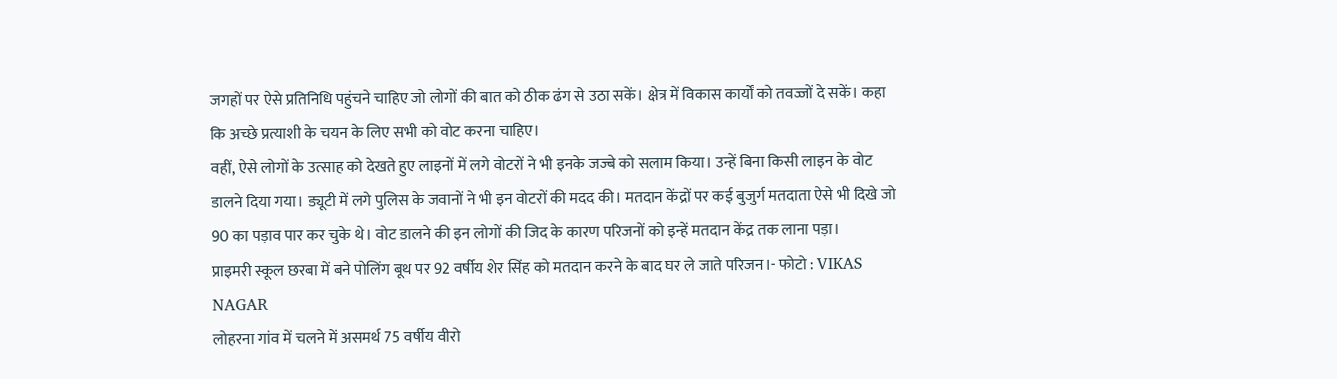जगहों पर ऐसे प्रतिनिधि पहुंचने चाहिए जो लोगों की बात को ठीक ढंग से उठा सकें। क्षेत्र में विकास कार्यों को तवज्जों दे सकें। कहा कि अच्छे प्रत्याशी के चयन के लिए सभी को वोट करना चाहिए।
वहीं, ऐसे लोगों के उत्साह को देखते हुए लाइनों में लगे वोटरों ने भी इनके जज्बे को सलाम किया। उन्हें बिना किसी लाइन के वोट डालने दिया गया। ड्यूटी में लगे पुलिस के जवानों ने भी इन वोटरों की मदद की। मतदान केंद्रों पर कई बुजुर्ग मतदाता ऐसे भी दिखे जो 90 का पड़ाव पार कर चुके थे। वोट डालने की इन लोगों की जिद के कारण परिजनों को इन्हें मतदान केंद्र तक लाना पड़ा।
प्राइमरी स्कूल छरबा में बने पोलिंग बूथ पर 92 वर्षीय शेर सिंह को मतदान करने के बाद घर ले जाते परिजन।- फोटो : VIKAS NAGAR
लोहरना गांव में चलने में असमर्थ 75 वर्षीय वीरो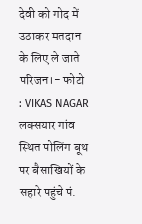देवी को गोद में उठाकर मतदान के लिए ले जाते परिजन।- फोटो : VIKAS NAGAR
लक्सयार गांव स्थित पोलिंग बूथ पर बैसाखियों के सहारे पहुंचे पं.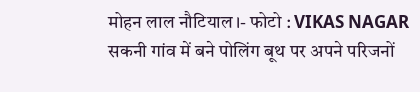मोहन लाल नौटियाल।- फोटो : VIKAS NAGAR
सकनी गांव में बने पोलिंग बूथ पर अपने परिजनों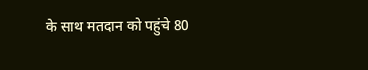के साथ मतदान को पहुंचे 80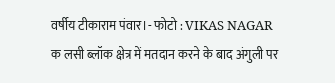वर्षीय टीकाराम पंवार।- फोटो : VIKAS NAGAR
क लसी ब्लॉक क्षेत्र में मतदान करने के बाद अंगुली पर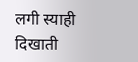लगी स्याही दिखाती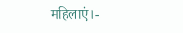महिलाएं।-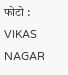फोटो : VIKAS NAGAR